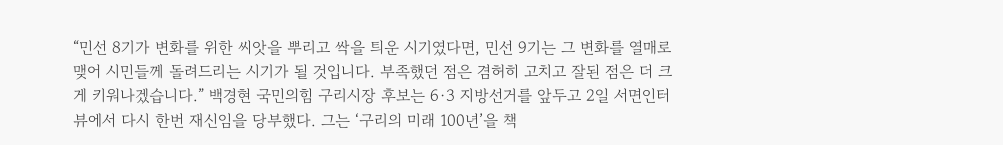“민선 8기가 변화를 위한 씨앗을 뿌리고 싹을 틔운 시기였다면, 민선 9기는 그 변화를 열매로 맺어 시민들께 돌려드리는 시기가 될 것입니다. 부족했던 점은 겸허히 고치고 잘된 점은 더 크게 키워나겠습니다.” 백경현 국민의힘 구리시장 후보는 6·3 지방선거를 앞두고 2일 서면인터뷰에서 다시 한번 재신임을 당부했다. 그는 ‘구리의 미래 100년’을 책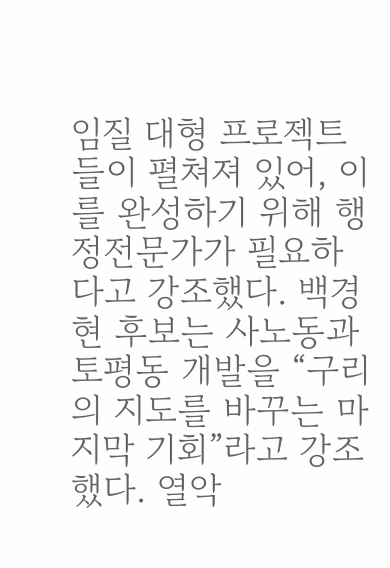임질 대형 프로젝트들이 펼쳐져 있어, 이를 완성하기 위해 행정전문가가 필요하다고 강조했다. 백경현 후보는 사노동과 토평동 개발을 “구리의 지도를 바꾸는 마지막 기회”라고 강조했다. 열악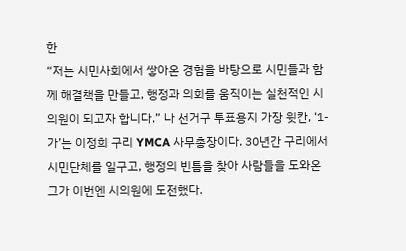한
“저는 시민사회에서 쌓아온 경험을 바탕으로 시민들과 함께 해결책을 만들고, 행정과 의회를 움직이는 실천적인 시의원이 되고자 합니다.” 나 선거구 투표용지 가장 윗칸, ‘1-가’는 이정희 구리 YMCA 사무총장이다. 30년간 구리에서 시민단체를 일구고, 행정의 빈틈을 찾아 사람들을 도와온 그가 이번엔 시의원에 도전했다.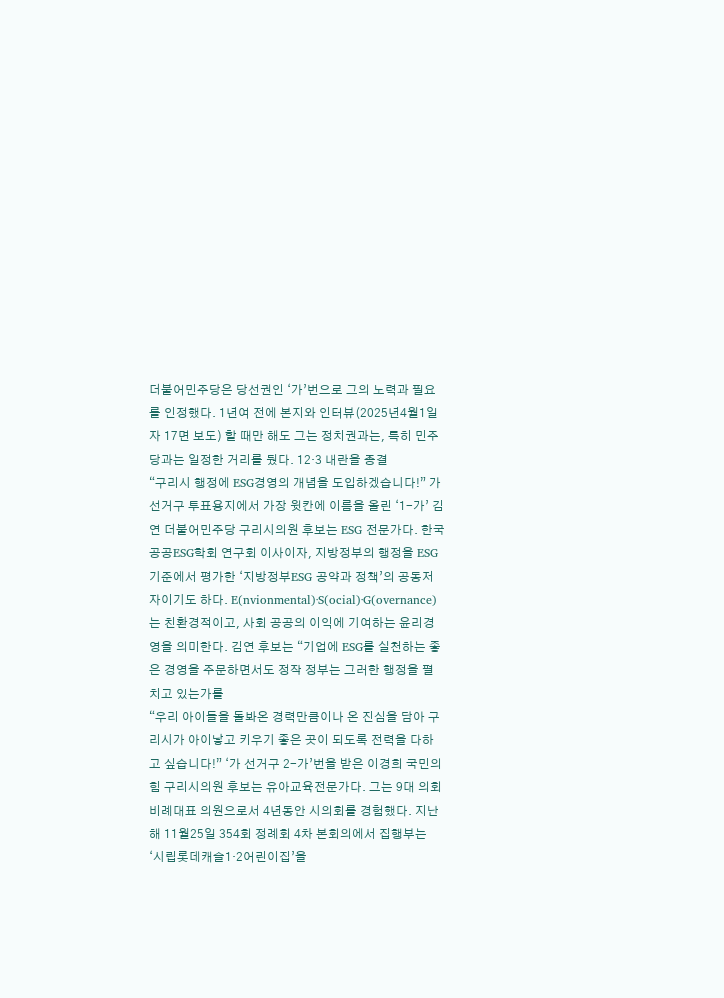더불어민주당은 당선권인 ‘가’번으로 그의 노력과 필요를 인정했다. 1년여 전에 본지와 인터뷰(2025년4월1일자 17면 보도) 할 때만 해도 그는 정치권과는, 특히 민주당과는 일정한 거리를 뒀다. 12·3 내란을 종결
“구리시 행정에 ESG경영의 개념을 도입하겠습니다!” 가 선거구 투표용지에서 가장 윗칸에 이름을 올린 ‘1-가’ 김연 더불어민주당 구리시의원 후보는 ESG 전문가다. 한국공공ESG학회 연구회 이사이자, 지방정부의 행정을 ESG 기준에서 평가한 ‘지방정부ESG 공약과 정책’의 공동저자이기도 하다. E(nvionmental)·S(ocial)·G(overnance)는 친환경적이고, 사회 공공의 이익에 기여하는 윤리경영을 의미한다. 김연 후보는 “기업에 ESG를 실천하는 좋은 경영을 주문하면서도 정작 정부는 그러한 행정을 펼치고 있는가를
“우리 아이들을 돌봐온 경력만큼이나 온 진심을 담아 구리시가 아이낳고 키우기 좋은 곳이 되도록 전력을 다하고 싶습니다!” ‘가 선거구 2-가’번을 받은 이경희 국민의힘 구리시의원 후보는 유아교육전문가다. 그는 9대 의회 비례대표 의원으로서 4년동안 시의회를 경험했다. 지난해 11월25일 354회 정례회 4차 본회의에서 집행부는 ‘시립롯데캐슬1·2어린이집’을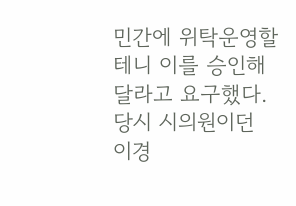민간에 위탁운영할 테니 이를 승인해달라고 요구했다. 당시 시의원이던 이경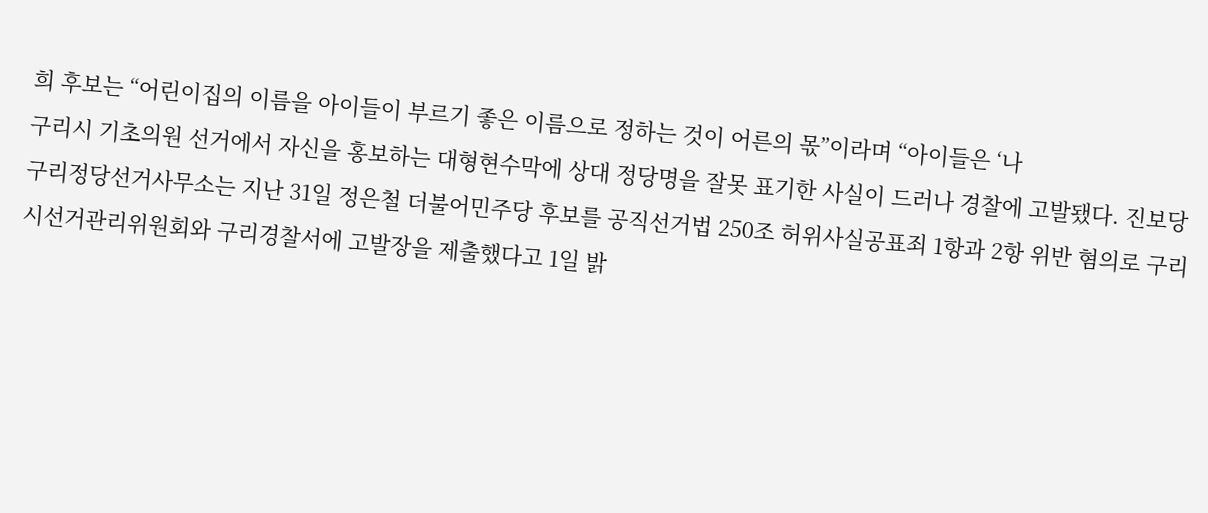희 후보는 “어린이집의 이름을 아이들이 부르기 좋은 이름으로 정하는 것이 어른의 몫”이라며 “아이들은 ‘나
구리시 기초의원 선거에서 자신을 홍보하는 대형현수막에 상대 정당명을 잘못 표기한 사실이 드러나 경찰에 고발됐다. 진보당 구리정당선거사무소는 지난 31일 정은철 더불어민주당 후보를 공직선거법 250조 허위사실공표죄 1항과 2항 위반 혐의로 구리시선거관리위원회와 구리경찰서에 고발장을 제출했다고 1일 밝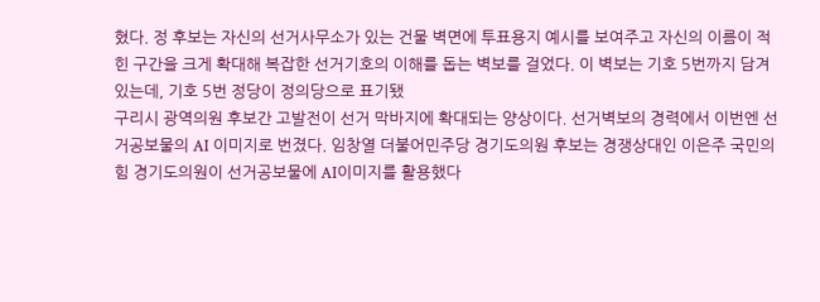혔다. 정 후보는 자신의 선거사무소가 있는 건물 벽면에 투표용지 예시를 보여주고 자신의 이름이 적힌 구간을 크게 확대해 복잡한 선거기호의 이해를 돕는 벽보를 걸었다. 이 벽보는 기호 5번까지 담겨있는데, 기호 5번 정당이 정의당으로 표기됐
구리시 광역의원 후보간 고발전이 선거 막바지에 확대되는 양상이다. 선거벽보의 경력에서 이번엔 선거공보물의 AI 이미지로 번졌다. 임창열 더불어민주당 경기도의원 후보는 경쟁상대인 이은주 국민의힘 경기도의원이 선거공보물에 AI이미지를 활용했다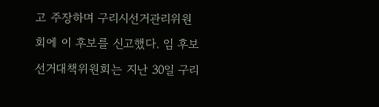고 주장하며 구리시선거관리위원회에 이 후보를 신고했다. 임 후보 선거대책위원회는 지난 30일 구리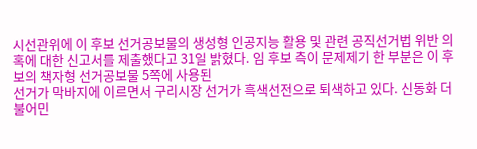시선관위에 이 후보 선거공보물의 생성형 인공지능 활용 및 관련 공직선거법 위반 의혹에 대한 신고서를 제출했다고 31일 밝혔다. 임 후보 측이 문제제기 한 부분은 이 후보의 책자형 선거공보물 5쪽에 사용된
선거가 막바지에 이르면서 구리시장 선거가 흑색선전으로 퇴색하고 있다. 신동화 더불어민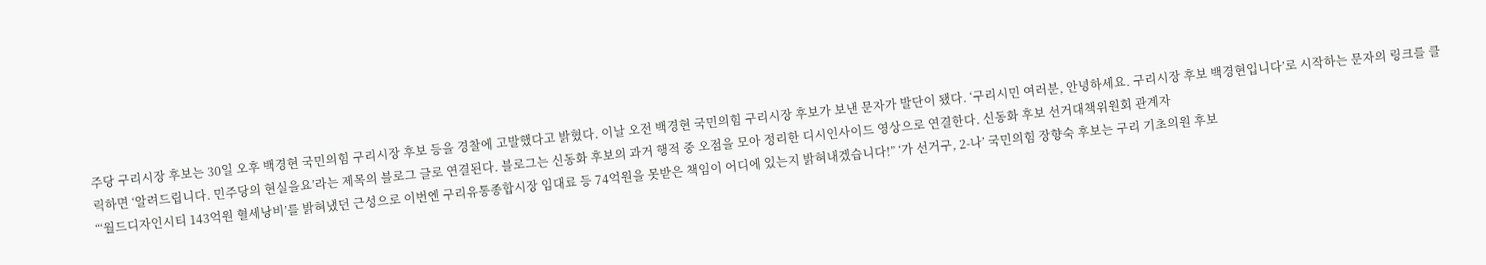주당 구리시장 후보는 30일 오후 백경현 국민의힘 구리시장 후보 등을 경찰에 고발했다고 밝혔다. 이날 오전 백경현 국민의힘 구리시장 후보가 보낸 문자가 발단이 됐다. ‘구리시민 여러분, 안녕하세요. 구리시장 후보 백경현입니다’로 시작하는 문자의 링크를 클릭하면 ‘알려드립니다. 민주당의 현실을요’라는 제목의 블로그 글로 연결된다. 블로그는 신동화 후보의 과거 행적 중 오점을 모아 정리한 디시인사이드 영상으로 연결한다. 신동화 후보 선거대책위원회 관계자
“‘월드디자인시티 143억원 혈세낭비’를 밝혀냈던 근성으로 이번엔 구리유통종합시장 임대료 등 74억원을 못받은 책임이 어디에 있는지 밝혀내겠습니다!” ‘가 선거구, 2-나’ 국민의힘 장향숙 후보는 구리 기초의원 후보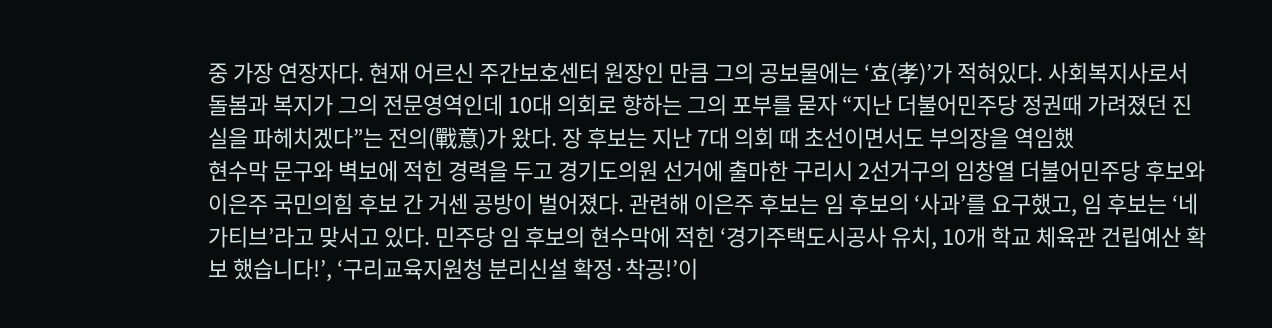중 가장 연장자다. 현재 어르신 주간보호센터 원장인 만큼 그의 공보물에는 ‘효(孝)’가 적혀있다. 사회복지사로서 돌봄과 복지가 그의 전문영역인데 10대 의회로 향하는 그의 포부를 묻자 “지난 더불어민주당 정권때 가려졌던 진실을 파헤치겠다”는 전의(戰意)가 왔다. 장 후보는 지난 7대 의회 때 초선이면서도 부의장을 역임했
현수막 문구와 벽보에 적힌 경력을 두고 경기도의원 선거에 출마한 구리시 2선거구의 임창열 더불어민주당 후보와 이은주 국민의힘 후보 간 거센 공방이 벌어졌다. 관련해 이은주 후보는 임 후보의 ‘사과’를 요구했고, 임 후보는 ‘네가티브’라고 맞서고 있다. 민주당 임 후보의 현수막에 적힌 ‘경기주택도시공사 유치, 10개 학교 체육관 건립예산 확보 했습니다!’, ‘구리교육지원청 분리신설 확정·착공!’이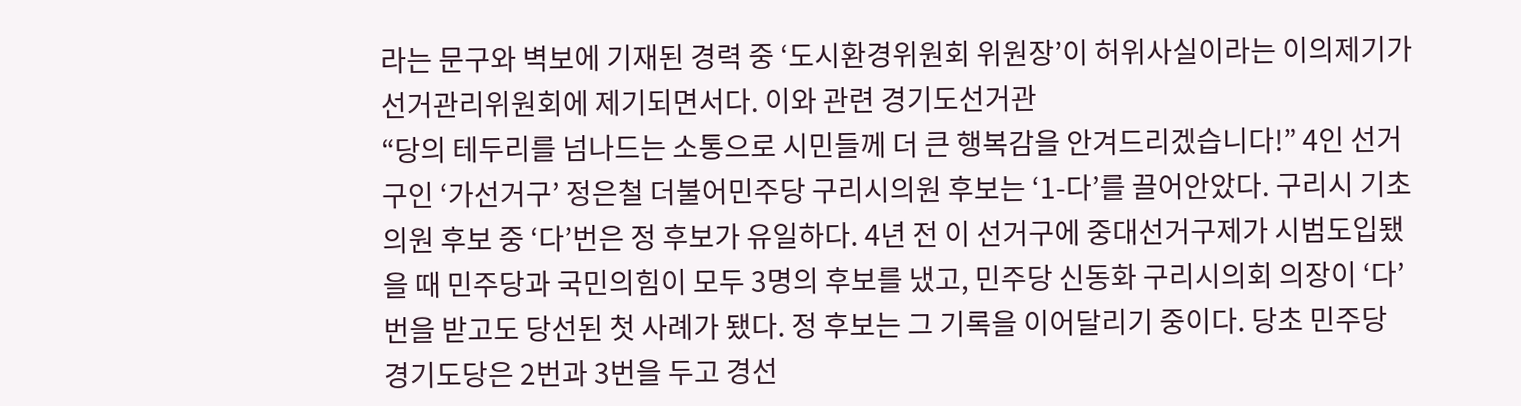라는 문구와 벽보에 기재된 경력 중 ‘도시환경위원회 위원장’이 허위사실이라는 이의제기가 선거관리위원회에 제기되면서다. 이와 관련 경기도선거관
“당의 테두리를 넘나드는 소통으로 시민들께 더 큰 행복감을 안겨드리겠습니다!” 4인 선거구인 ‘가선거구’ 정은철 더불어민주당 구리시의원 후보는 ‘1-다’를 끌어안았다. 구리시 기초의원 후보 중 ‘다’번은 정 후보가 유일하다. 4년 전 이 선거구에 중대선거구제가 시범도입됐을 때 민주당과 국민의힘이 모두 3명의 후보를 냈고, 민주당 신동화 구리시의회 의장이 ‘다’번을 받고도 당선된 첫 사례가 됐다. 정 후보는 그 기록을 이어달리기 중이다. 당초 민주당 경기도당은 2번과 3번을 두고 경선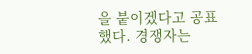을 붙이겠다고 공표했다. 경쟁자는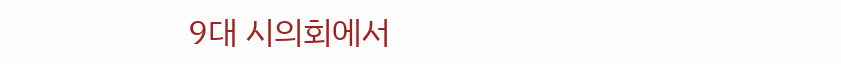9대 시의회에서